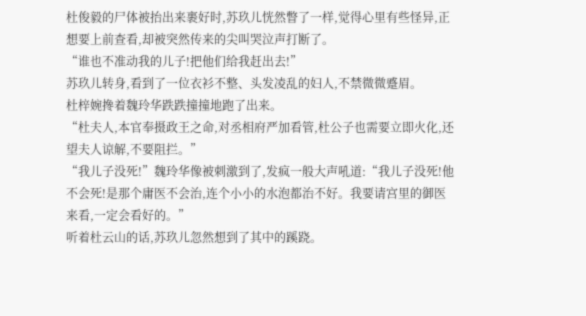杜俊毅的尸体被抬出来裹好时,苏玖儿恍然瞥了一样,觉得心里有些怪异,正想要上前查看,却被突然传来的尖叫哭泣声打断了。
“谁也不准动我的儿子!把他们给我赶出去!”
苏玖儿转身,看到了一位衣衫不整、头发凌乱的妇人,不禁微微蹙眉。
杜梓婉搀着魏玲华跌跌撞撞地跑了出来。
“杜夫人,本官奉摄政王之命,对丞相府严加看管,杜公子也需要立即火化,还望夫人谅解,不要阻拦。”
“我儿子没死!”魏玲华像被刺激到了,发疯一般大声吼道:“我儿子没死!他不会死!是那个庸医不会治,连个小小的水泡都治不好。我要请宫里的御医来看,一定会看好的。”
听着杜云山的话,苏玖儿忽然想到了其中的蹊跷。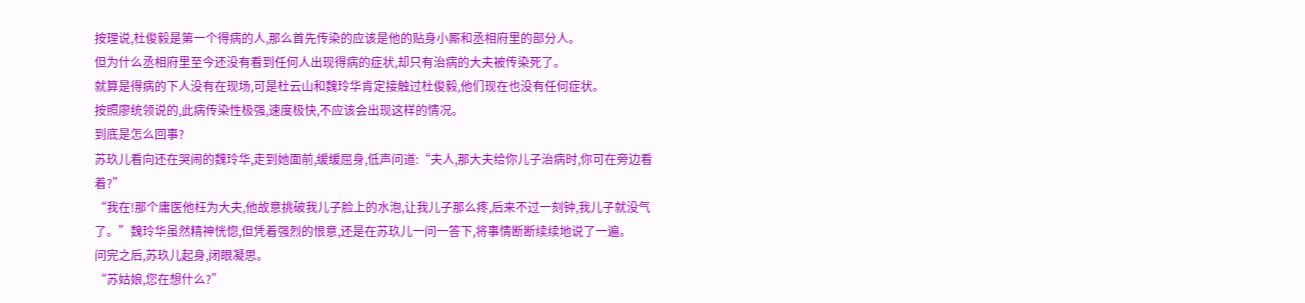按理说,杜俊毅是第一个得病的人,那么首先传染的应该是他的贴身小厮和丞相府里的部分人。
但为什么丞相府里至今还没有看到任何人出现得病的症状,却只有治病的大夫被传染死了。
就算是得病的下人没有在现场,可是杜云山和魏玲华肯定接触过杜俊毅,他们现在也没有任何症状。
按照廖统领说的,此病传染性极强,速度极快,不应该会出现这样的情况。
到底是怎么回事?
苏玖儿看向还在哭闹的魏玲华,走到她面前,缓缓屈身,低声问道:“夫人,那大夫给你儿子治病时,你可在旁边看着?”
“我在!那个庸医他枉为大夫,他故意挑破我儿子脸上的水泡,让我儿子那么疼,后来不过一刻钟,我儿子就没气了。”魏玲华虽然精神恍惚,但凭着强烈的恨意,还是在苏玖儿一问一答下,将事情断断续续地说了一遍。
问完之后,苏玖儿起身,闭眼凝思。
“苏姑娘,您在想什么?”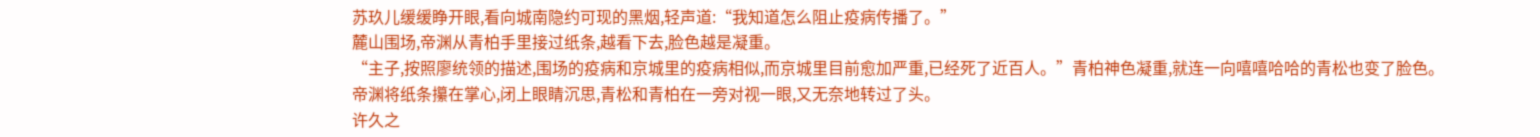苏玖儿缓缓睁开眼,看向城南隐约可现的黑烟,轻声道:“我知道怎么阻止疫病传播了。”
麓山围场,帝渊从青柏手里接过纸条,越看下去,脸色越是凝重。
“主子,按照廖统领的描述,围场的疫病和京城里的疫病相似,而京城里目前愈加严重,已经死了近百人。”青柏神色凝重,就连一向嘻嘻哈哈的青松也变了脸色。
帝渊将纸条攥在掌心,闭上眼睛沉思,青松和青柏在一旁对视一眼,又无奈地转过了头。
许久之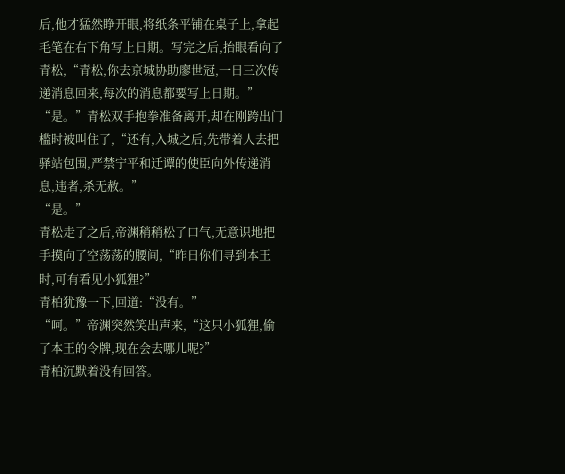后,他才猛然睁开眼,将纸条平铺在桌子上,拿起毛笔在右下角写上日期。写完之后,抬眼看向了青松,“青松,你去京城协助廖世冠,一日三次传递消息回来,每次的消息都要写上日期。”
“是。”青松双手抱拳准备离开,却在刚跨出门槛时被叫住了,“还有,入城之后,先带着人去把驿站包围,严禁宁平和迁谭的使臣向外传递消息,违者,杀无赦。”
“是。”
青松走了之后,帝渊稍稍松了口气,无意识地把手摸向了空荡荡的腰间,“昨日你们寻到本王时,可有看见小狐狸?”
青柏犹豫一下,回道:“没有。”
“呵。”帝渊突然笑出声来,“这只小狐狸,偷了本王的令牌,现在会去哪儿呢?”
青柏沉默着没有回答。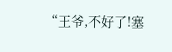“王爷,不好了!塞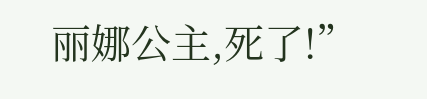丽娜公主,死了!”